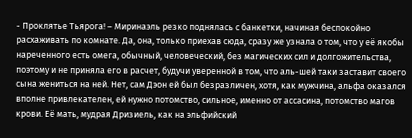- Проклятье Тьярога! – Миринаэль резко поднялась с банкетки, начиная беспокойно расхаживать по комнате. Да, она, только приехав сюда, сразу же узнала о том, что у её якобы нареченного есть омега, обычный, человеческий, без магических сил и долгожительства, поэтому и не приняла его в расчет, будучи уверенной в том, что аль-шей таки заставит своего сына жениться на ней. Нет, сам Дэон ей был безразличен, хотя, как мужчина, альфа оказался вполне привлекателен, ей нужно потомство, сильное, именно от ассасина, потомство магов крови. Её мать, мудрая Дризиель, как на эльфийский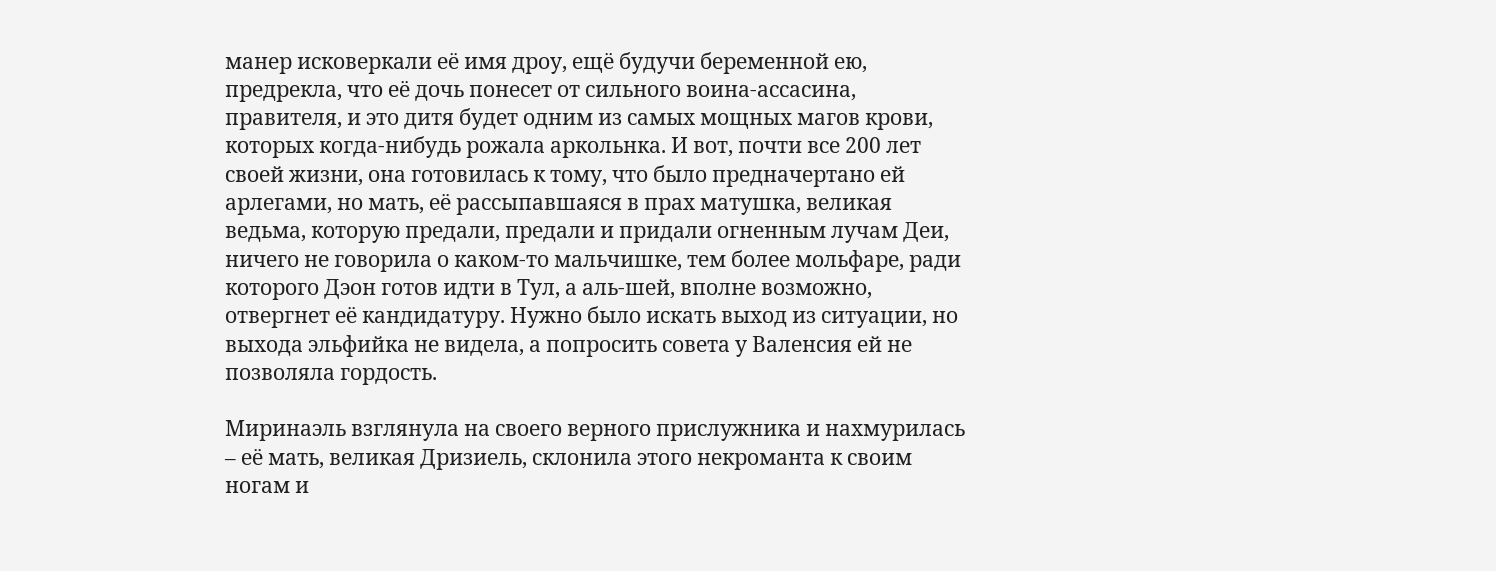манер исковеркали её имя дроу, ещё будучи беременной ею, предрекла, что её дочь понесет от сильного воина-ассасина, правителя, и это дитя будет одним из самых мощных магов крови, которых когда-нибудь рожала аркольнка. И вот, почти все 200 лет своей жизни, она готовилась к тому, что было предначертано ей арлегами, но мать, её рассыпавшаяся в прах матушка, великая ведьма, которую предали, предали и придали огненным лучам Деи, ничего не говорила о каком-то мальчишке, тем более мольфаре, ради которого Дэон готов идти в Тул, а аль-шей, вполне возможно, отвергнет её кандидатуру. Нужно было искать выход из ситуации, но выхода эльфийка не видела, а попросить совета у Валенсия ей не позволяла гордость.

Миринаэль взглянула на своего верного прислужника и нахмурилась – её мать, великая Дризиель, склонила этого некроманта к своим ногам и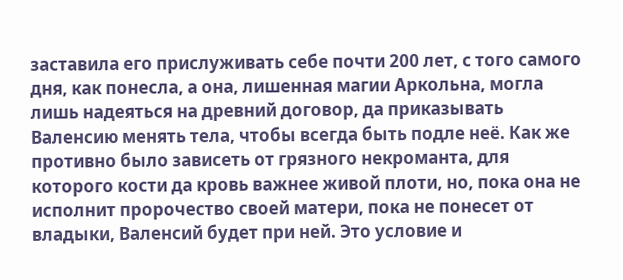заставила его прислуживать себе почти 200 лет, с того самого дня, как понесла, а она, лишенная магии Аркольна, могла лишь надеяться на древний договор, да приказывать Валенсию менять тела, чтобы всегда быть подле неё. Как же противно было зависеть от грязного некроманта, для которого кости да кровь важнее живой плоти, но, пока она не исполнит пророчество своей матери, пока не понесет от владыки, Валенсий будет при ней. Это условие и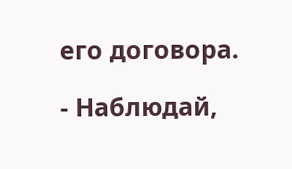его договора.

- Наблюдай,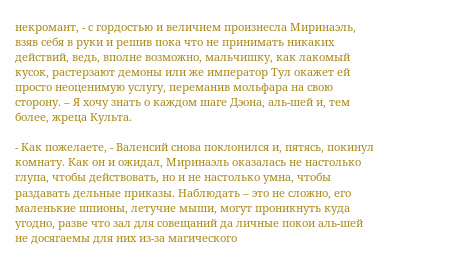некромант, - с гордостью и величием произнесла Миринаэль, взяв себя в руки и решив пока что не принимать никаких действий, ведь, вполне возможно, мальчишку, как лакомый кусок, растерзают демоны или же император Тул окажет ей просто неоценимую услугу, переманив мольфара на свою сторону. – Я хочу знать о каждом шаге Дэона, аль-шей и, тем более, жреца Культа.

- Как пожелаете, - Валенсий снова поклонился и, пятясь, покинул комнату. Как он и ожидал, Миринаэль оказалась не настолько глупа, чтобы действовать, но и не настолько умна, чтобы раздавать дельные приказы. Наблюдать – это не сложно, его маленькие шпионы, летучие мыши, могут проникнуть куда угодно, разве что зал для совещаний да личные покои аль-шей не досягаемы для них из-за магического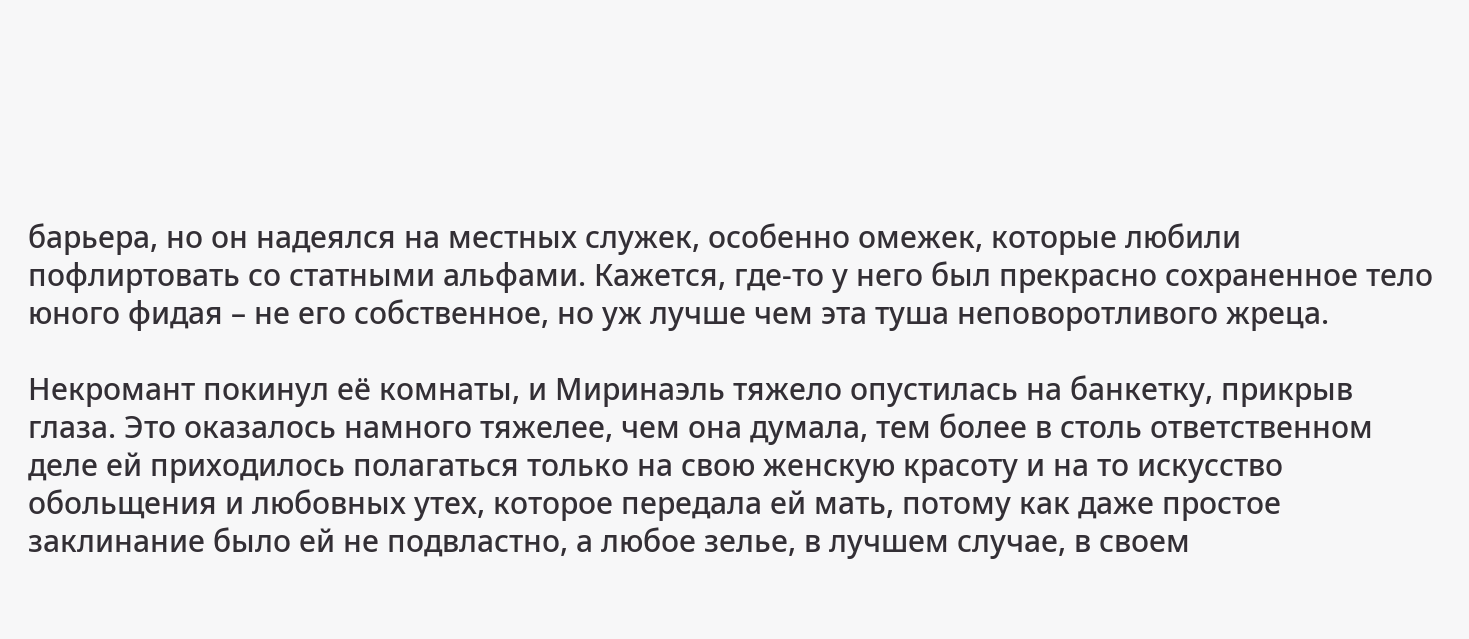барьера, но он надеялся на местных служек, особенно омежек, которые любили пофлиртовать со статными альфами. Кажется, где-то у него был прекрасно сохраненное тело юного фидая – не его собственное, но уж лучше чем эта туша неповоротливого жреца.

Некромант покинул её комнаты, и Миринаэль тяжело опустилась на банкетку, прикрыв глаза. Это оказалось намного тяжелее, чем она думала, тем более в столь ответственном деле ей приходилось полагаться только на свою женскую красоту и на то искусство обольщения и любовных утех, которое передала ей мать, потому как даже простое заклинание было ей не подвластно, а любое зелье, в лучшем случае, в своем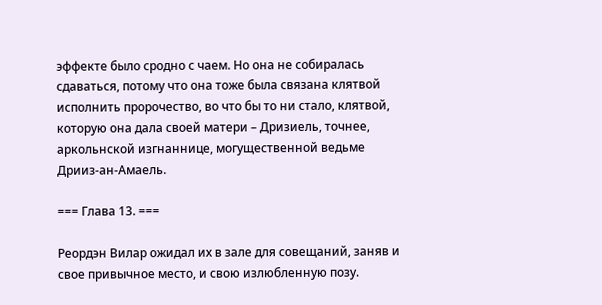эффекте было сродно с чаем. Но она не собиралась сдаваться, потому что она тоже была связана клятвой исполнить пророчество, во что бы то ни стало, клятвой, которую она дала своей матери – Дризиель, точнее, аркольнской изгнаннице, могущественной ведьме Дрииз-ан-Амаель.

=== Глава 13. ===

Реордэн Вилар ожидал их в зале для совещаний, заняв и свое привычное место, и свою излюбленную позу.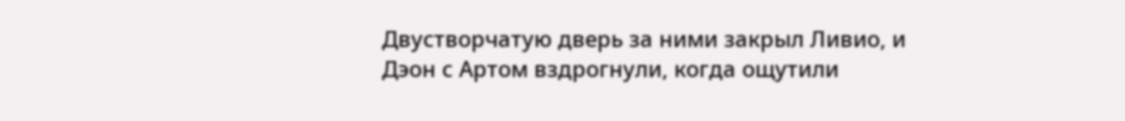Двустворчатую дверь за ними закрыл Ливио, и Дэон с Артом вздрогнули, когда ощутили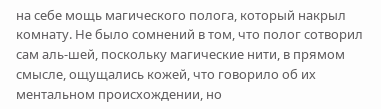на себе мощь магического полога, который накрыл комнату. Не было сомнений в том, что полог сотворил сам аль-шей, поскольку магические нити, в прямом смысле, ощущались кожей, что говорило об их ментальном происхождении, но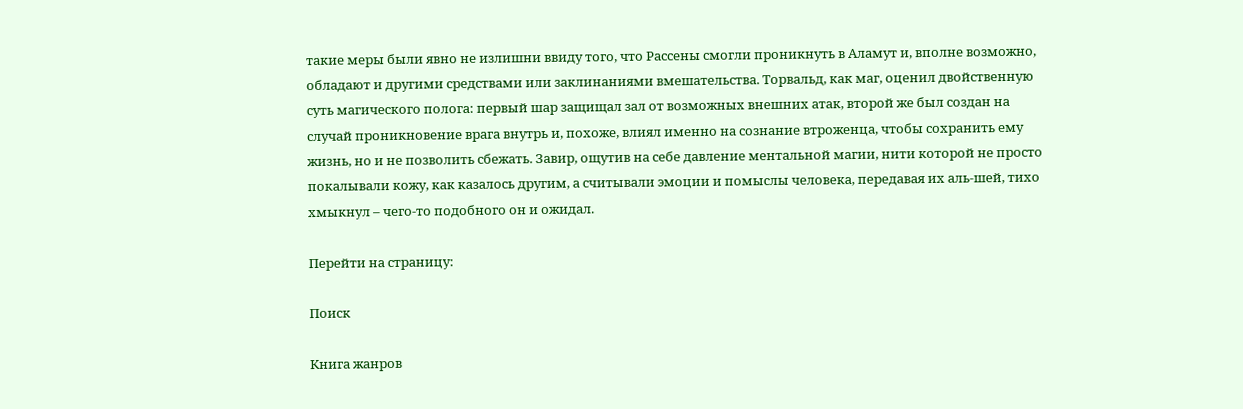такие меры были явно не излишни ввиду того, что Рассены смогли проникнуть в Аламут и, вполне возможно, обладают и другими средствами или заклинаниями вмешательства. Торвальд, как маг, оценил двойственную суть магического полога: первый шар защищал зал от возможных внешних атак, второй же был создан на случай проникновение врага внутрь и, похоже, влиял именно на сознание втроженца, чтобы сохранить ему жизнь, но и не позволить сбежать. Завир, ощутив на себе давление ментальной магии, нити которой не просто покалывали кожу, как казалось другим, а считывали эмоции и помыслы человека, передавая их аль-шей, тихо хмыкнул – чего-то подобного он и ожидал.

Перейти на страницу:

Поиск

Книга жанров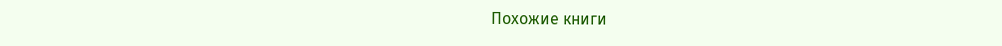Похожие книги